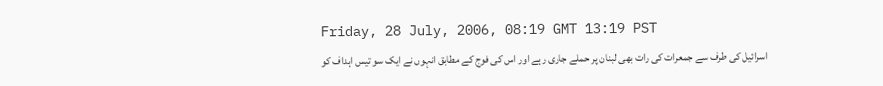Friday, 28 July, 2006, 08:19 GMT 13:19 PST
اسرائیل کی طرف سے جمعرات کی رات بھی لبنان پر حملے جاری رہے اور اس کی فوج کے مطابق انہوں نے ایک سو تیس اہداف کو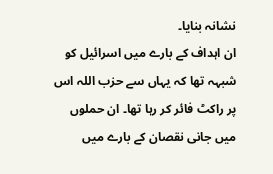نشانہ بنایا۔
ان اہداف کے بارے میں اسرائیل کو شبہہ تھا کہ یہاں سے حزب اللہ اس پر راکٹ فائر کر رہا تھا۔ ان حملوں میں جانی نقصان کے بارے میں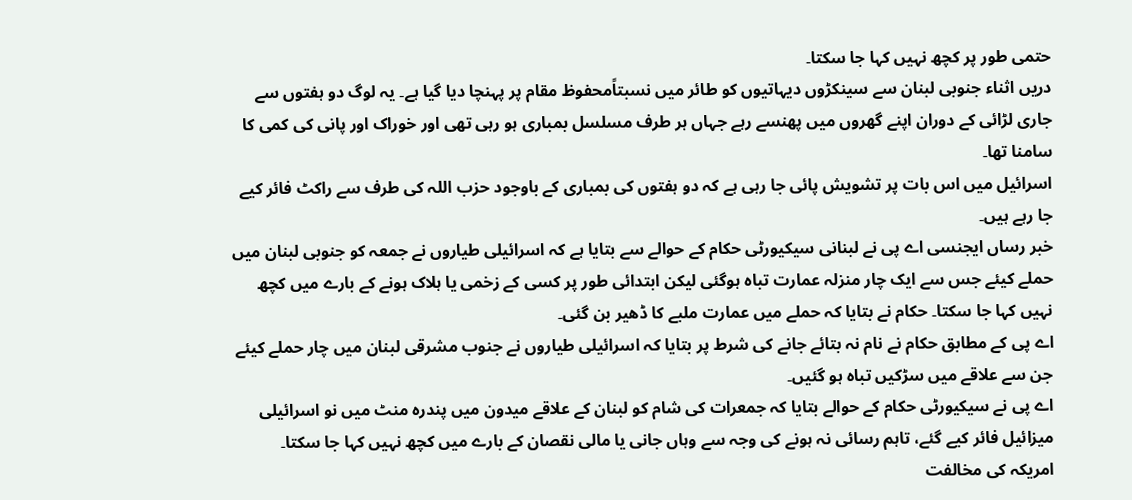حتمی طور پر کچھ نہیں کہا جا سکتا۔
دریں اثناء جنوبی لبنان سے سینکڑوں دیہاتیوں کو طائر میں نسبتاًمحفوظ مقام پر پہنچا دیا گیا ہے۔ یہ لوگ دو ہفتوں سے جاری لڑائی کے دوران اپنے گھروں میں پھنسے رہے جہاں ہر طرف مسلسل بمباری ہو رہی تھی اور خوراک اور پانی کی کمی کا سامنا تھا۔
اسرائیل میں اس بات پر تشویش پائی جا رہی ہے کہ دو ہفتوں کی بمباری کے باوجود حزب اللہ کی طرف سے راکٹ فائر کیے جا رہے ہیں۔
خبر رساں ایجنسی اے پی نے لبنانی سیکیورٹی حکام کے حوالے سے بتایا ہے کہ اسرائیلی طیاروں نے جمعہ کو جنوبی لبنان میں حملے کیئے جس سے ایک چار منزلہ عمارت تباہ ہوگئی لیکن ابتدائی طور پر کسی کے زخمی یا ہلاک ہونے کے بارے میں کچھ نہیں کہا جا سکتا۔ حکام نے بتایا کہ حملے میں عمارت ملبے کا ڈھیر بن گئی۔
اے پی کے مطابق حکام نے نام نہ بتائے جانے کی شرط پر بتایا کہ اسرائیلی طیاروں نے جنوب مشرقی لبنان میں چار حملے کیئے جن سے علاقے میں سڑکیں تباہ ہو گئیں۔
اے پی نے سیکیورٹی حکام کے حوالے بتایا کہ جمعرات کی شام کو لبنان کے علاقے میدون میں پندرہ منٹ میں نو اسرائیلی میزائیل فائر کیے گئے، تاہم رسائی نہ ہونے کی وجہ سے وہاں جانی یا مالی نقصان کے بارے میں کچھ نہیں کہا جا سکتا۔
امریکہ کی مخالفت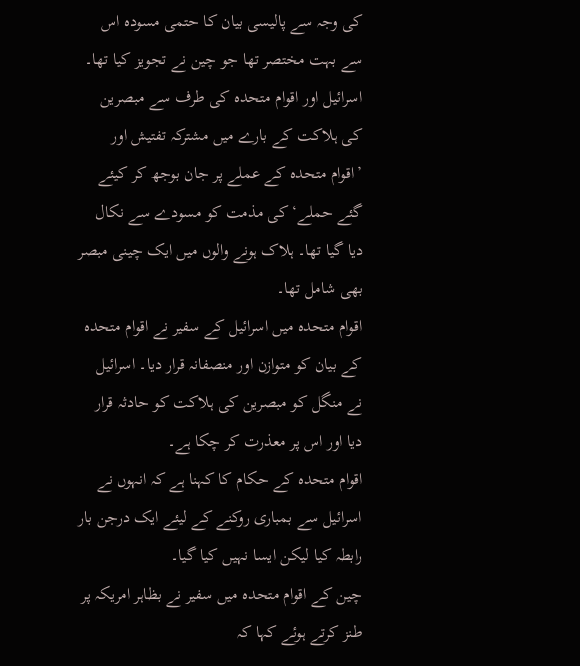کی وجہ سے پالیسی بیان کا حتمی مسودہ اس سے بہت مختصر تھا جو چین نے تجویز کیا تھا۔ اسرائیل اور اقوام متحدہ کی طرف سے مبصرین کی ہلاکت کے بارے میں مشترکہ تفتیش اور ’اقوام متحدہ کے عملے پر جان بوجھ کر کیئے گئے حملے‘ کی مذمت کو مسودے سے نکال دیا گیا تھا۔ ہلاک ہونے والوں میں ایک چینی مبصر بھی شامل تھا۔
اقوام متحدہ میں اسرائیل کے سفیر نے اقوام متحدہ کے بیان کو متوازن اور منصفانہ قرار دیا۔ اسرائیل نے منگل کو مبصرین کی ہلاکت کو حادثہ قرار دیا اور اس پر معذرت کر چکا ہے۔
اقوام متحدہ کے حکام کا کہنا ہے کہ انہوں نے اسرائیل سے بمباری روکنے کے لیئے ایک درجن بار رابطہ کیا لیکن ایسا نہیں کیا گیا۔
چین کے اقوام متحدہ میں سفیر نے بظاہر امریکہ پر طنز کرتے ہوئے کہا کہ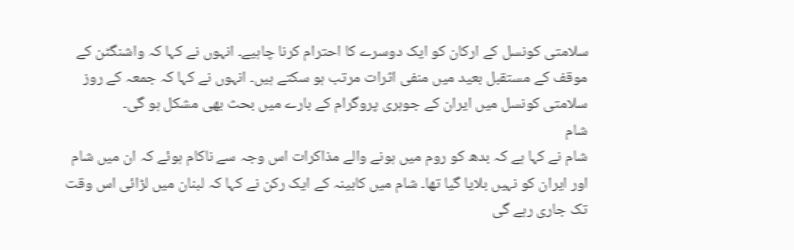سلامتی کونسل کے ارکان کو ایک دوسرے کا احترام کرنا چاہیے۔ انہوں نے کہا کہ واشنگٹن کے موقف کے مستقبل بعید میں منفی اثرات مرتب ہو سکتے ہیں۔ انہوں نے کہا کہ جمعہ کے روز سلامتی کونسل میں ایران کے جوہری پروگرام کے بارے میں بحث بھی مشکل ہو گی۔
شام
شام نے کہا ہے کہ بدھ کو روم میں ہونے والے مذاکرات اس وجہ سے ناکام ہوئے کہ ان میں شام اور ایران کو نہیں بلایا گیا تھا۔ شام میں کابینہ کے ایک رکن نے کہا کہ لبنان میں لڑائی اس وقت تک جاری رہے گی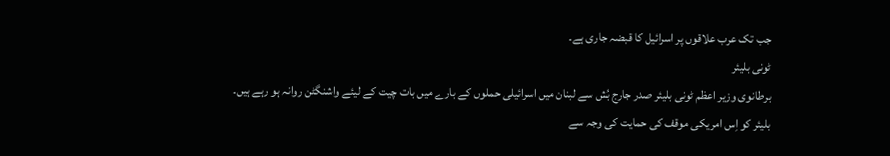جب تک عرب علاقوں پر اسرائیل کا قبضہ جاری ہے۔
ٹونی بلیئر
برطانوی وزیر اعظم ٹونی بلیئر صدر جارج بُش سے لبنان میں اسرائیلی حملوں کے بارے میں بات چیت کے لیئے واشنگٹن روانہ ہو رہے ہیں۔ بلیئر کو اِس امریکی موقف کی حمایت کی وجہ سے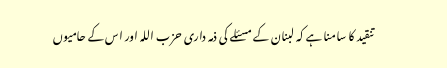تنقید کا سامنا ہے کہ لبنان کے مسئلے کی ذمہ داری حزب اللہ اور اس کے حامیوں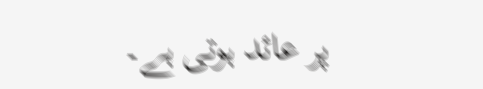پر عائد ہوتی ہے۔